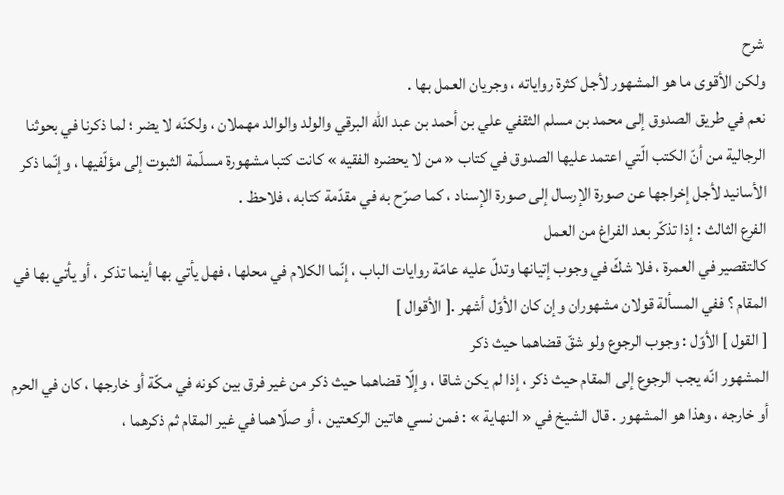شرح
ولكن الأقوى ما هو المشهور لأجل كثرة رواياته ، وجريان العمل بها .
نعم في طريق الصدوق إلى محمد بن مسلم الثقفي علي بن أحمد بن عبد اللّه البرقي والولد والوالد مهملان ، ولكنّه لا يضر ؛ لما ذكرنا في بحوثنا الرجالية من أنّ الكتب الّتي اعتمد عليها الصدوق في كتاب « من لا يحضره الفقيه » كانت كتبا مشهورة مسلّمة الثبوت إلى مؤلّفيها ، وإنّما ذكر الأسانيد لأجل إخراجها عن صورة الإرسال إلى صورة الإسناد ، كما صرّح به في مقدّمة كتابه ، فلاحظ .
الفرع الثالث : إذا تذكّر بعد الفراغ من العمل
كالتقصير في العمرة ، فلا شكّ في وجوب إتيانها وتدلّ عليه عامّة روايات الباب ، إنّما الكلام في محلها ، فهل يأتي بها أينما تذكر ، أو يأتي بها في المقام ؟ ففي المسألة قولان مشهوران وإن كان الأوّل أشهر .[ الأقوال ]
[ القول ] الأوّل : وجوب الرجوع ولو شقّ قضاهما حيث ذكر
المشهور انّه يجب الرجوع إلى المقام حيث ذكر ، إذا لم يكن شاقا ، وإلّا قضاهما حيث ذكر من غير فرق بين كونه في مكّة أو خارجها ، كان في الحرم أو خارجه ، وهذا هو المشهور . قال الشيخ في « النهاية » : فمن نسي هاتين الركعتين ، أو صلّاهما في غير المقام ثم ذكرهما ،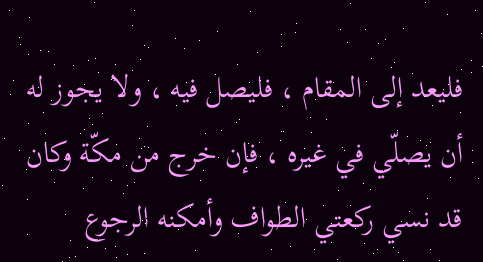فليعد إلى المقام ، فليصل فيه ، ولا يجوز له أن يصلّي في غيره ، فإن خرج من مكّة وكان قد نسي ركعتي الطواف وأمكنه الرجوع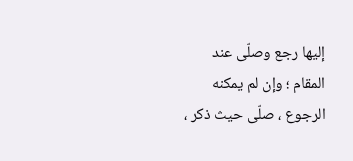إليها رجع وصلّى عند المقام ؛ وإن لم يمكنه الرجوع ، صلّى حيث ذكر ،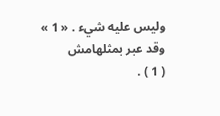وليس عليه شيء . « 1 » وقد عبر بمثلهامش
( 1 ) .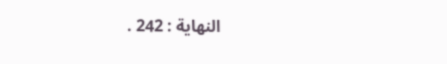النهاية : 242 .